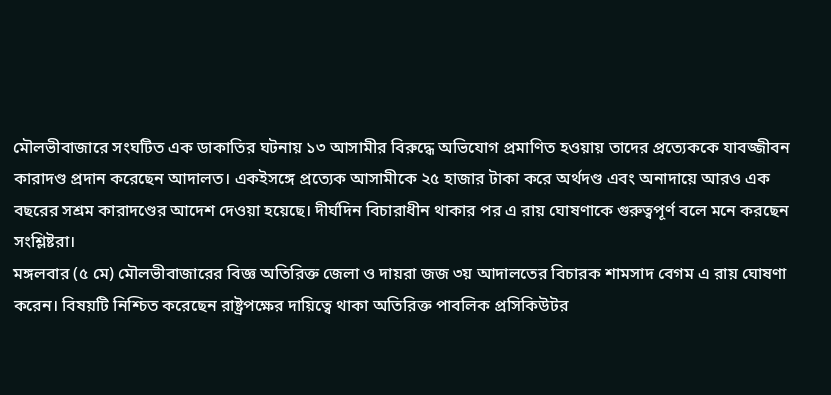মৌলভীবাজারে সংঘটিত এক ডাকাতির ঘটনায় ১৩ আসামীর বিরুদ্ধে অভিযোগ প্রমাণিত হওয়ায় তাদের প্রত্যেককে যাবজ্জীবন কারাদণ্ড প্রদান করেছেন আদালত। একইসঙ্গে প্রত্যেক আসামীকে ২৫ হাজার টাকা করে অর্থদণ্ড এবং অনাদায়ে আরও এক বছরের সশ্রম কারাদণ্ডের আদেশ দেওয়া হয়েছে। দীর্ঘদিন বিচারাধীন থাকার পর এ রায় ঘোষণাকে গুরুত্বপূর্ণ বলে মনে করছেন সংশ্লিষ্টরা।
মঙ্গলবার (৫ মে) মৌলভীবাজারের বিজ্ঞ অতিরিক্ত জেলা ও দায়রা জজ ৩য় আদালতের বিচারক শামসাদ বেগম এ রায় ঘোষণা করেন। বিষয়টি নিশ্চিত করেছেন রাষ্ট্রপক্ষের দায়িত্বে থাকা অতিরিক্ত পাবলিক প্রসিকিউটর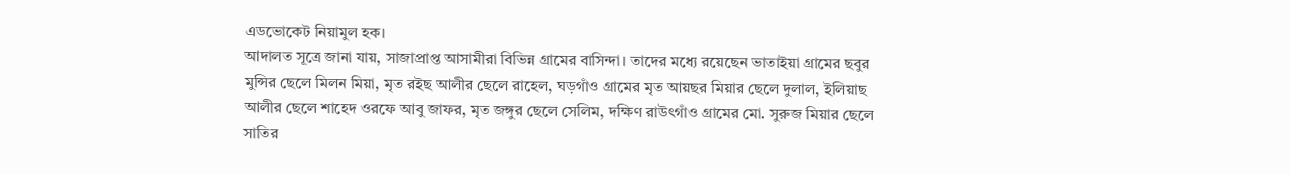এডভোকেট নিয়ামুল হক।
আদালত সূত্রে জানা যায়, সাজাপ্রাপ্ত আসামীরা বিভিন্ন গ্রামের বাসিন্দা। তাদের মধ্যে রয়েছেন ভাতাইয়া গ্রামের ছবুর মুন্সির ছেলে মিলন মিয়া, মৃত রইছ আলীর ছেলে রাহেল, ঘড়গাঁও গ্রামের মৃত আয়ছর মিয়ার ছেলে দুলাল, ইলিয়াছ আলীর ছেলে শাহেদ ওরফে আবু জাফর, মৃত জঙ্গুর ছেলে সেলিম, দক্ষিণ রাউৎগাঁও গ্রামের মো. সুরুজ মিয়ার ছেলে সাতির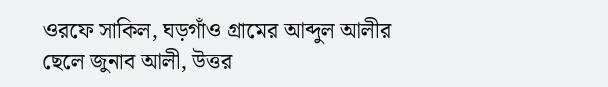ওরফে সাকিল, ঘড়গাঁও গ্রামের আব্দুল আলীর ছেলে জুনাব আলী, উত্তর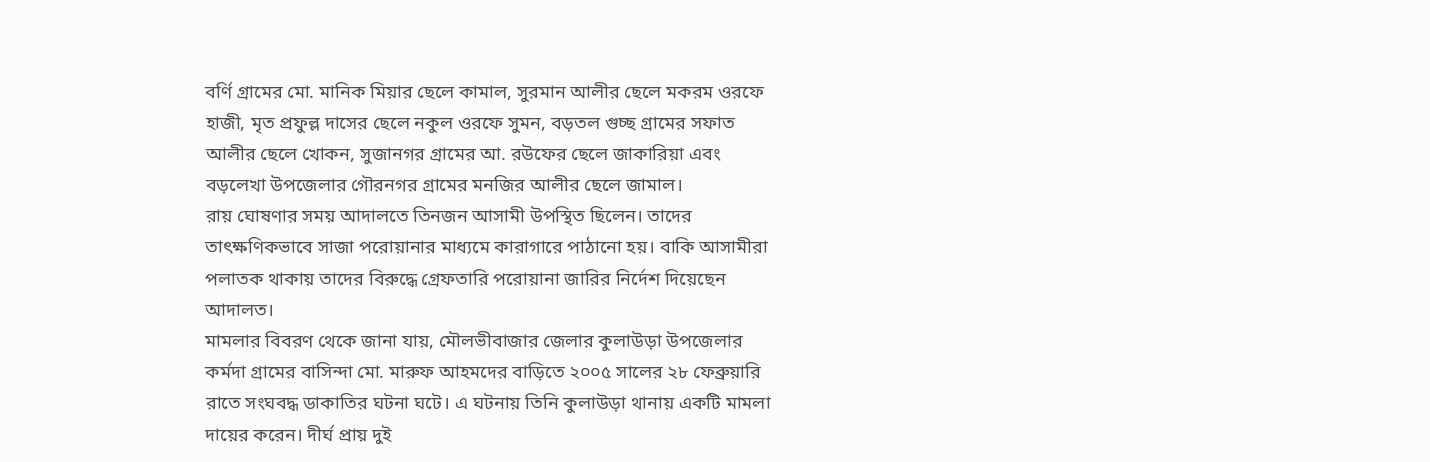বর্ণি গ্রামের মো. মানিক মিয়ার ছেলে কামাল, সুরমান আলীর ছেলে মকরম ওরফে হাজী, মৃত প্রফুল্ল দাসের ছেলে নকুল ওরফে সুমন, বড়তল গুচ্ছ গ্রামের সফাত আলীর ছেলে খোকন, সুজানগর গ্রামের আ. রউফের ছেলে জাকারিয়া এবং বড়লেখা উপজেলার গৌরনগর গ্রামের মনজির আলীর ছেলে জামাল।
রায় ঘোষণার সময় আদালতে তিনজন আসামী উপস্থিত ছিলেন। তাদের তাৎক্ষণিকভাবে সাজা পরোয়ানার মাধ্যমে কারাগারে পাঠানো হয়। বাকি আসামীরা পলাতক থাকায় তাদের বিরুদ্ধে গ্রেফতারি পরোয়ানা জারির নির্দেশ দিয়েছেন আদালত।
মামলার বিবরণ থেকে জানা যায়, মৌলভীবাজার জেলার কুলাউড়া উপজেলার কর্মদা গ্রামের বাসিন্দা মো. মারুফ আহমদের বাড়িতে ২০০৫ সালের ২৮ ফেব্রুয়ারি রাতে সংঘবদ্ধ ডাকাতির ঘটনা ঘটে। এ ঘটনায় তিনি কুলাউড়া থানায় একটি মামলা দায়ের করেন। দীর্ঘ প্রায় দুই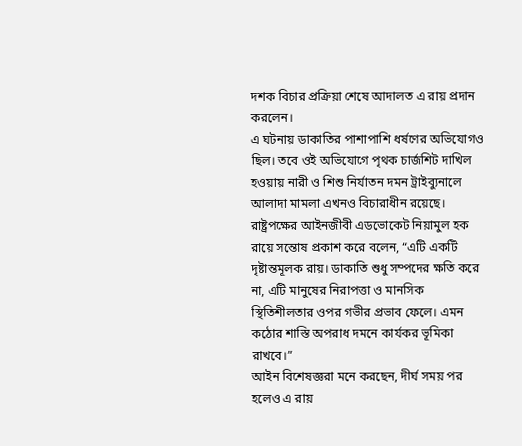দশক বিচার প্রক্রিয়া শেষে আদালত এ রায় প্রদান করলেন।
এ ঘটনায় ডাকাতির পাশাপাশি ধর্ষণের অভিযোগও ছিল। তবে ওই অভিযোগে পৃথক চার্জশিট দাখিল হওয়ায় নারী ও শিশু নির্যাতন দমন ট্রাইব্যুনালে আলাদা মামলা এখনও বিচারাধীন রয়েছে।
রাষ্ট্রপক্ষের আইনজীবী এডভোকেট নিয়ামুল হক রায়ে সন্তোষ প্রকাশ করে বলেন, “এটি একটি দৃষ্টান্তমূলক রায়। ডাকাতি শুধু সম্পদের ক্ষতি করে না, এটি মানুষের নিরাপত্তা ও মানসিক স্থিতিশীলতার ওপর গভীর প্রভাব ফেলে। এমন কঠোর শাস্তি অপরাধ দমনে কার্যকর ভূমিকা রাখবে।”
আইন বিশেষজ্ঞরা মনে করছেন, দীর্ঘ সময় পর হলেও এ রায়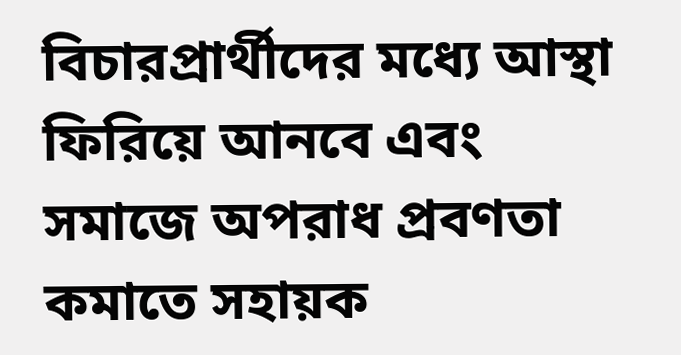বিচারপ্রার্থীদের মধ্যে আস্থা ফিরিয়ে আনবে এবং সমাজে অপরাধ প্রবণতা কমাতে সহায়ক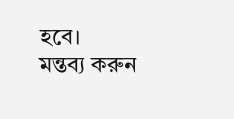হবে।
মন্তব্য করুন